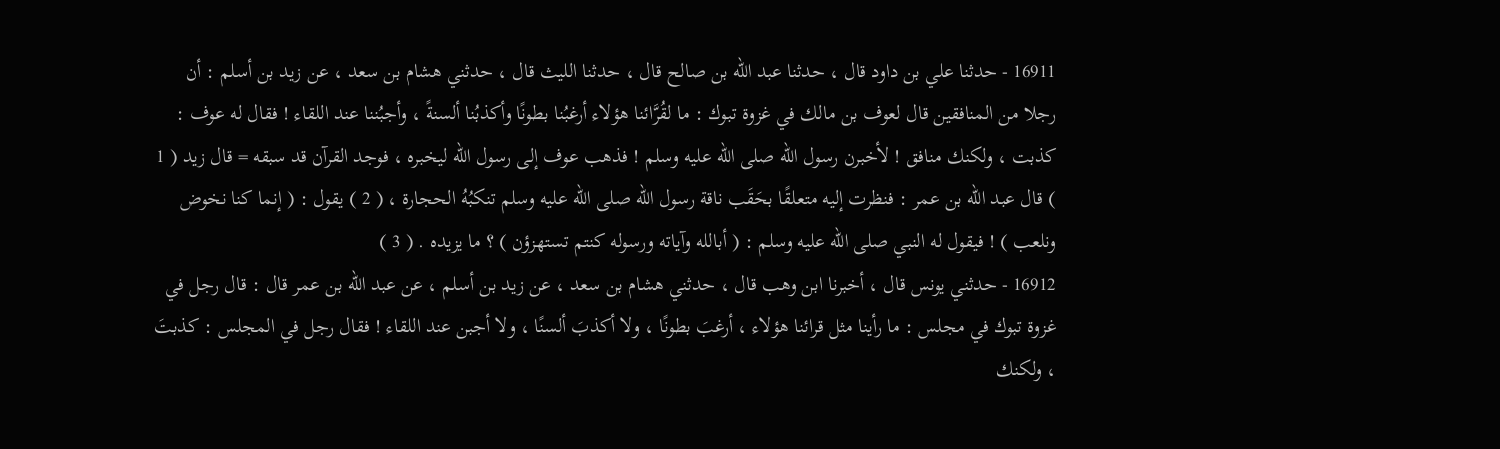16911 - حدثنا علي بن داود قال ، حدثنا عبد الله بن صالح قال ، حدثنا الليث قال ، حدثني هشام بن سعد ، عن زيد بن أسلم : أن رجلا من المنافقين قال لعوف بن مالك في غزوة تبوك : ما لقُرَّائنا هؤلاء أرغبُنا بطونًا وأكذبُنا ألسنةً ، وأجبُننا عند اللقاء ! فقال له عوف : كذبت ، ولكنك منافق ! لأخبرن رسول الله صلى الله عليه وسلم ! فذهب عوف إلى رسول الله ليخبره ، فوجد القرآن قد سبقه = قال زيد ( 1 ) قال عبد الله بن عمر : فنظرت إليه متعلقًا بحَقَب ناقة رسول الله صلى الله عليه وسلم تنكبُهُ الحجارة ، ( 2 ) يقول : ( إنما كنا نخوض ونلعب ) ! فيقول له النبي صلى الله عليه وسلم : ( أبالله وآياته ورسوله كنتم تستهزؤن ) ؟ ما يزيده . ( 3 )
16912 - حدثني يونس قال ، أخبرنا ابن وهب قال ، حدثني هشام بن سعد ، عن زيد بن أسلم ، عن عبد الله بن عمر قال : قال رجل في غزوة تبوك في مجلس : ما رأينا مثل قرائنا هؤلاء ، أرغبَ بطونًا ، ولا أكذبَ ألسنًا ، ولا أجبن عند اللقاء ! فقال رجل في المجلس : كذبتَ ، ولكنك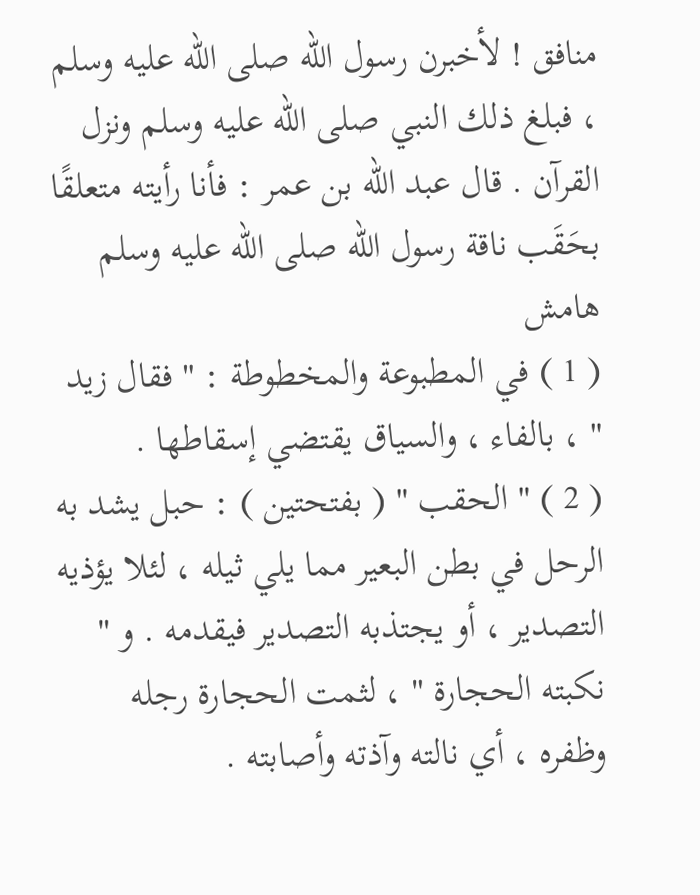منافق ! لأخبرن رسول الله صلى الله عليه وسلم ، فبلغ ذلك النبي صلى الله عليه وسلم ونزل القرآن . قال عبد الله بن عمر : فأنا رأيته متعلقًا بحَقَب ناقة رسول الله صلى الله عليه وسلم
هامش
( 1 ) في المطبوعة والمخطوطة : " فقال زيد " ، بالفاء ، والسياق يقتضي إسقاطها .
( 2 ) " الحقب " ( بفتحتين ) : حبل يشد به الرحل في بطن البعير مما يلي ثيله ، لئلا يؤذيه التصدير ، أو يجتذبه التصدير فيقدمه . و " نكبته الحجارة " ، لثمت الحجارة رجله وظفره ، أي نالته وآذته وأصابته .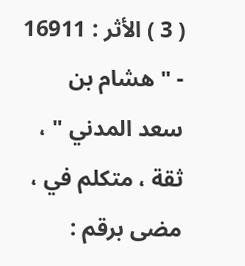( 3 ) الأثر : 16911 - " هشام بن سعد المدني " ، ثقة ، متكلم في ، مضى برقم :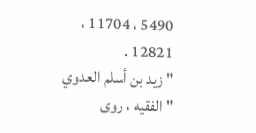5490 ، 11704 ، 12821 .
" زيد بن أسلم العدوي " الفقيه ، روى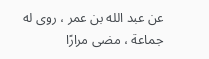عن عبد الله بن عمر ، روى له جماعة ، مضى مرارًا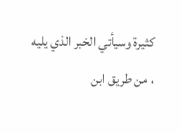كثيرة وسيأتي الخبر الذي يليه ، من طريق ابن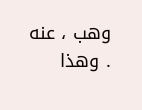وهب ، عنه . وهذا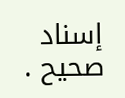إسناد صحيح .